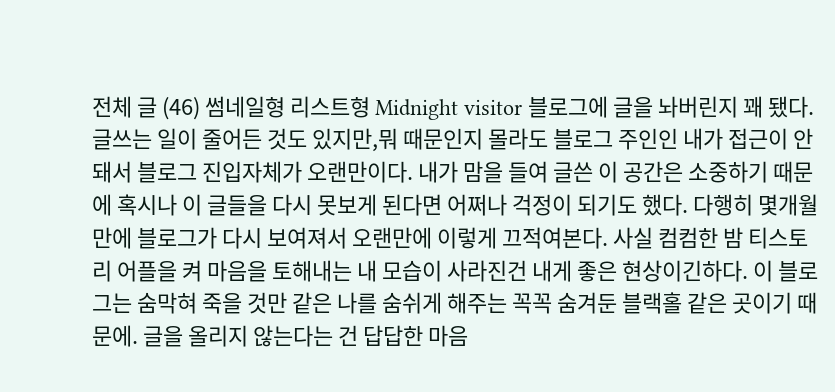전체 글 (46) 썸네일형 리스트형 Midnight visitor 블로그에 글을 놔버린지 꽤 됐다. 글쓰는 일이 줄어든 것도 있지만,뭐 때문인지 몰라도 블로그 주인인 내가 접근이 안돼서 블로그 진입자체가 오랜만이다. 내가 맘을 들여 글쓴 이 공간은 소중하기 때문에 혹시나 이 글들을 다시 못보게 된다면 어쩌나 걱정이 되기도 했다. 다행히 몇개월 만에 블로그가 다시 보여져서 오랜만에 이렇게 끄적여본다. 사실 컴컴한 밤 티스토리 어플을 켜 마음을 토해내는 내 모습이 사라진건 내게 좋은 현상이긴하다. 이 블로그는 숨막혀 죽을 것만 같은 나를 숨쉬게 해주는 꼭꼭 숨겨둔 블랙홀 같은 곳이기 때문에. 글을 올리지 않는다는 건 답답한 마음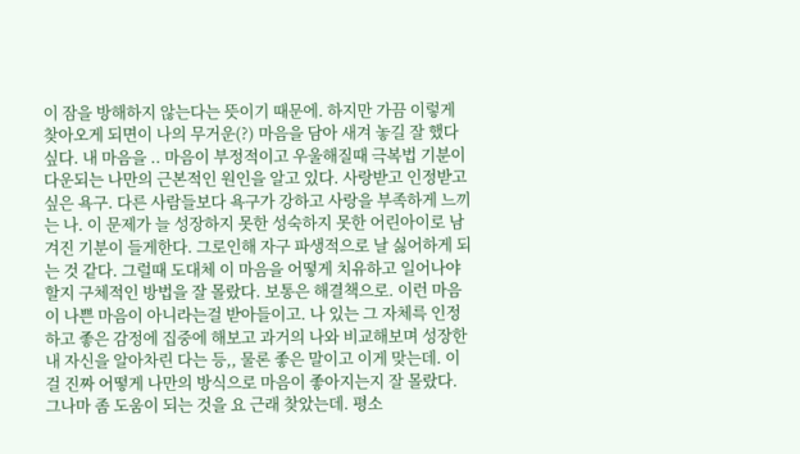이 잠을 방해하지 않는다는 뜻이기 때문에. 하지만 가끔 이렇게 찾아오게 되면이 나의 무거운(?) 마음을 담아 새겨 놓길 잘 했다 싶다. 내 마음을 .. 마음이 부정적이고 우울해질때 극복법 기분이 다운되는 나만의 근본적인 원인을 알고 있다. 사랑받고 인정받고 싶은 욕구. 다른 사람들보다 욕구가 강하고 사랑을 부족하게 느끼는 나. 이 문제가 늘 성장하지 못한 성숙하지 못한 어린아이로 남겨진 기분이 들게한다. 그로인해 자구 파생적으로 날 싫어하게 되는 것 같다. 그럴때 도대체 이 마음을 어떻게 치유하고 일어나야할지 구체적인 방법을 잘 몰랐다. 보통은 해결책으로. 이런 마음이 나쁜 마음이 아니라는걸 받아들이고. 나 있는 그 자체륵 인정하고 좋은 감정에 집중에 해보고 과거의 나와 비교해보며 성장한 내 자신을 알아차린 다는 등,, 물론 좋은 말이고 이게 맞는데. 이걸 진짜 어떻게 나만의 방식으로 마음이 좋아지는지 잘 몰랐다. 그나마 좀 도움이 되는 것을 요 근래 찾았는데. 평소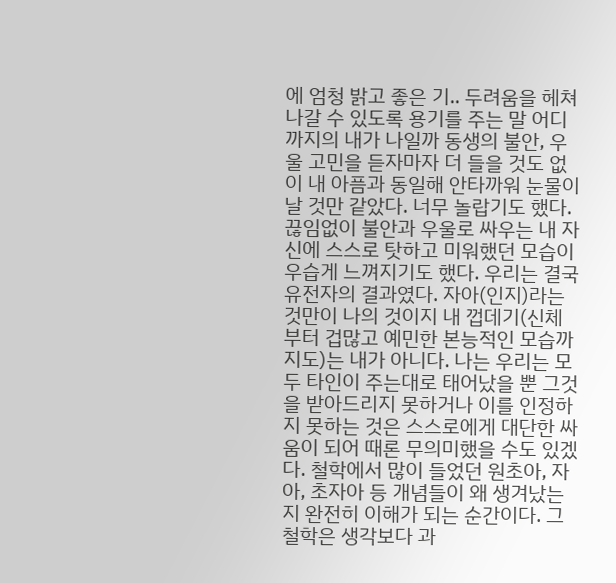에 엄청 밝고 좋은 기.. 두려움을 헤쳐 나갈 수 있도록 용기를 주는 말 어디까지의 내가 나일까 동생의 불안, 우울 고민을 듣자마자 더 들을 것도 없이 내 아픔과 동일해 안타까워 눈물이 날 것만 같았다. 너무 놀랍기도 했다. 끊임없이 불안과 우울로 싸우는 내 자신에 스스로 탓하고 미워했던 모습이 우습게 느껴지기도 했다. 우리는 결국 유전자의 결과였다. 자아(인지)라는 것만이 나의 것이지 내 껍데기(신체부터 겁많고 예민한 본능적인 모습까지도)는 내가 아니다. 나는 우리는 모두 타인이 주는대로 태어났을 뿐 그것을 받아드리지 못하거나 이를 인정하지 못하는 것은 스스로에게 대단한 싸움이 되어 때론 무의미했을 수도 있겠다. 철학에서 많이 들었던 원초아, 자아, 초자아 등 개념들이 왜 생겨났는지 완전히 이해가 되는 순간이다. 그 철학은 생각보다 과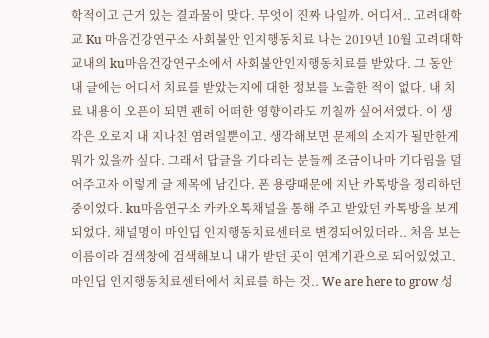학적이고 근거 있는 결과물이 맞다. 무엇이 진짜 나일까. 어디서.. 고려대학교 Ku 마음건강연구소 사회불안 인지행동치료 나는 2019년 10월 고려대학교내의 ku마음건강연구소에서 사회불안인지행동치료를 받았다. 그 동안 내 글에는 어디서 치료를 받았는지에 대한 정보를 노출한 적이 없다. 내 치료 내용이 오픈이 되면 괜히 어떠한 영향이라도 끼칠까 싶어서였다. 이 생각은 오로지 내 지나친 염려일뿐이고. 생각해보면 문제의 소지가 될만한게 뭐가 있을까 싶다. 그래서 답글을 기다리는 분들께 조금이나마 기다림을 덜어주고자 이렇게 글 제목에 남긴다. 폰 용량때문에 지난 카톡방을 정리하던 중이었다. ku마음연구소 카카오톡채널을 통해 주고 받았던 카톡방을 보게되었다. 채널명이 마인딥 인지행동치료센터로 변경되어있더라.. 처음 보는 이름이라 검색창에 검색해보니 내가 받던 곳이 연계기관으로 되어있었고. 마인딥 인지행동치료센터에서 치료를 하는 것.. We are here to grow 성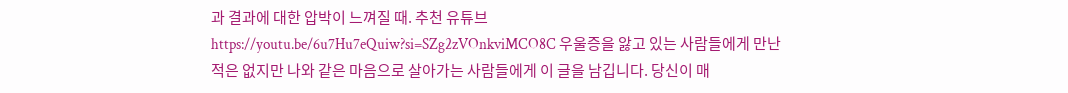과 결과에 대한 압박이 느껴질 때. 추천 유튜브 https://youtu.be/6u7Hu7eQuiw?si=SZg2zVOnkviMCO8C 우울증을 앓고 있는 사람들에게 만난적은 없지만 나와 같은 마음으로 살아가는 사람들에게 이 글을 남깁니다. 당신이 매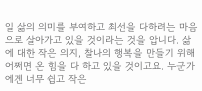일 삶의 의미를 부여하고 최선을 다하려는 마음으로 살아가고 있을 것이라는 것을 압니다. 삶에 대한 작은 의지, 찰나의 행복을 만들기 위해 어쩌면 온 힘을 다 하고 있을 것이고요. 누군가에겐 너무 쉽고 작은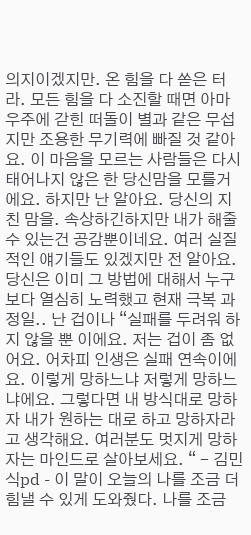의지이겠지만. 온 힘을 다 쏟은 터라. 모든 힘을 다 소진할 때면 아마 우주에 갇힌 떠돌이 별과 같은 무섭지만 조용한 무기력에 빠질 것 같아요. 이 마음을 모르는 사람들은 다시 태어나지 않은 한 당신맘을 모를거에요. 하지만 난 알아요. 당신의 지친 맘을. 속상하긴하지만 내가 해줄 수 있는건 공감뿐이네요. 여러 실질적인 얘기들도 있겠지만 전 알아요. 당신은 이미 그 방법에 대해서 누구보다 열심히 노력했고 현재 극복 과정일.. 난 겁이나 “실패를 두려워 하지 않을 뿐 이에요. 저는 겁이 좀 없어요. 어차피 인생은 실패 연속이에요. 이렇게 망하느냐 저렇게 망하느냐에요. 그렇다면 내 방식대로 망하자 내가 원하는 대로 하고 망하자라고 생각해요. 여러분도 멋지게 망하자는 마인드로 살아보세요. “ - 김민식pd - 이 말이 오늘의 나를 조금 더 힘낼 수 있게 도와줬다. 나를 조금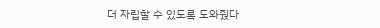더 자립할 수 있도록 도와줬다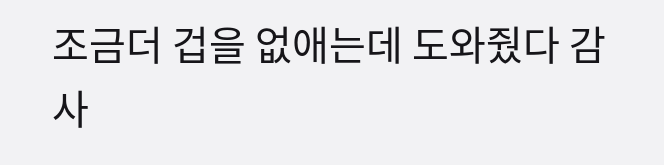조금더 겁을 없애는데 도와줬다 감사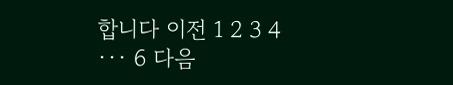합니다 이전 1 2 3 4 ··· 6 다음